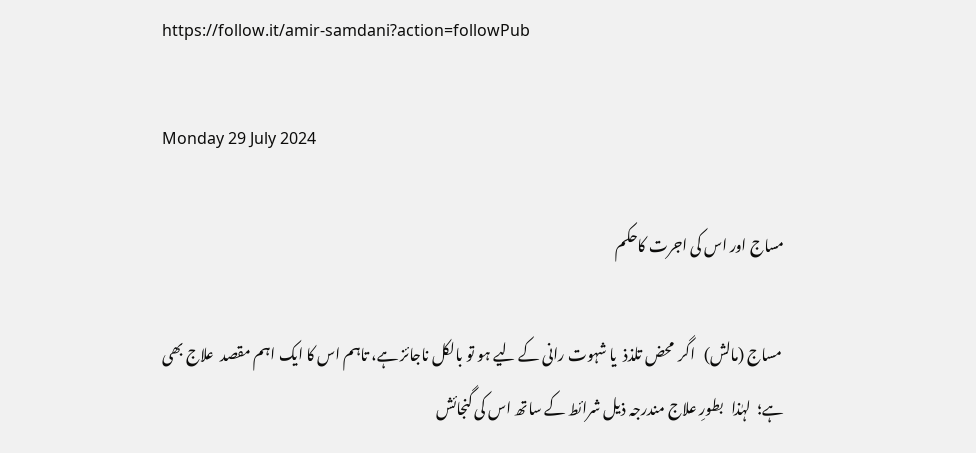https://follow.it/amir-samdani?action=followPub

Monday 29 July 2024

مساج اور اس کی اجرت کاحکم

 مساج (مالش)   اگر  محض تلذذ  یا شہوت رانی کے لیے ہو تو بالکل ناجائز ہے، تاہم اس کا ایک اہم مقصد  علاج بھی  ہے؛  لہٰذا   بطورِ علاج مندرجہ ذیل شرائط کے ساتھ اس کی گنجائش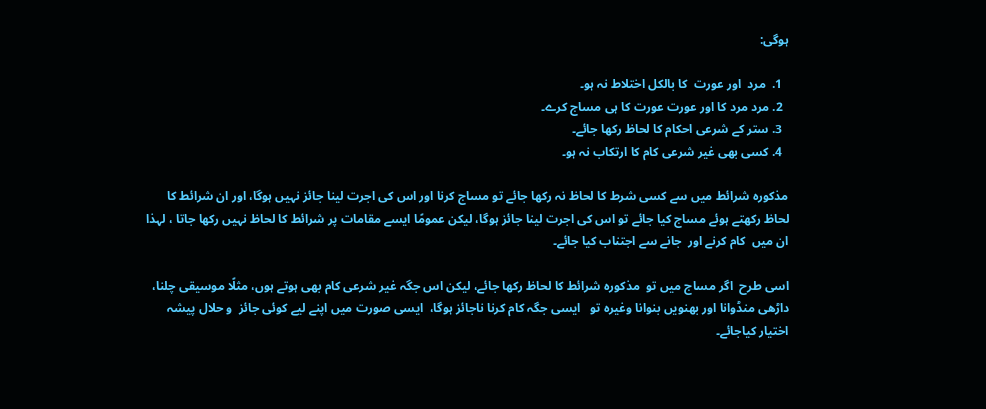ہوگی:

  1.  مرد  اور عورت  کا بالکل اختلاط نہ ہو۔
  2. مرد مرد کا اور عورت عورت کا ہی مساج کرے۔
  3. ستر کے شرعی احکام کا لحاظ رکھا جائے۔
  4. کسی بھی غیر شرعی کام کا ارتکاب نہ ہو۔

مذکورہ شرائط میں سے کسی شرط کا لحاظ نہ رکھا جائے تو مساج کرنا اور اس کی اجرت لینا جائز نہیں ہوگا، اور ان شرائط کا لحاظ رکھتے ہوئے مساج کیا جائے تو اس کی اجرت لینا جائز ہوگا، لیکن عمومًا ایسے مقامات پر شرائط کا لحاظ نہیں رکھا جاتا ، لہذا ان میں  کام کرنے اور  جانے سے اجتناب کیا جائے۔

اسی طرح  اگر مساج میں تو  مذکورہ شرائط کا لحاظ رکھا جائے، لیکن اس جگہ غیر شرعی کام بھی ہوتے ہوں، مثلًا موسیقی چلنا،  داڑھی منڈوانا اور بھنویں بنوانا وغیرہ تو   ایسی جگہ کام کرنا ناجائز ہوگا،  ایسی صورت میں اپنے لیے کوئی جائز  و حلال پیشہ  اختیار کیاجائے۔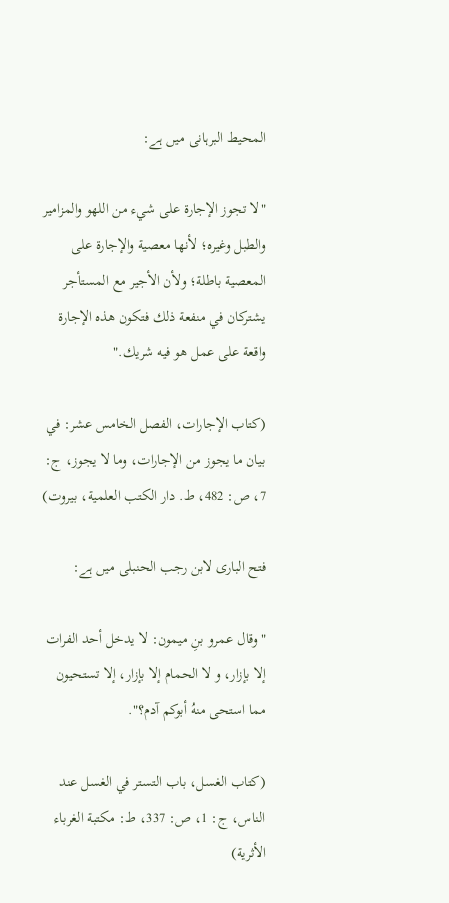المحیط البرہانی میں ہے:

"لا تجوز الإجارة على شيء من اللهو والمزامير والطبل وغيره؛ لأنها معصية والإجارة على المعصية باطلة؛ ولأن الأجير مع المستأجر يشتركان في منفعة ذلك فتكون هذه الإجارة واقعة على عمل هو فيه شريك."

(كتاب الإجارات، الفصل الخامس عشر: في بيان ما يجوز من الإجارات، وما لا يجوز، ج: 7، ص: 482، ط. دار الكتب العلمية، بيروت)

فتح الباری لابن رجب الحنبلی میں ہے:

"وقال عمرو بنِ ميمون: لا يدخل أحد الفرات إلا بإزار، و لا ‌الحمام إلا بإزار، إلا تستحيون مما استحى منهُ أبوكم آدم؟".

(كتاب الغسل، باب التستر في الغسل عند الناس، ج: 1، ص: 337، ط: مكتبة الغرباء الأثرية)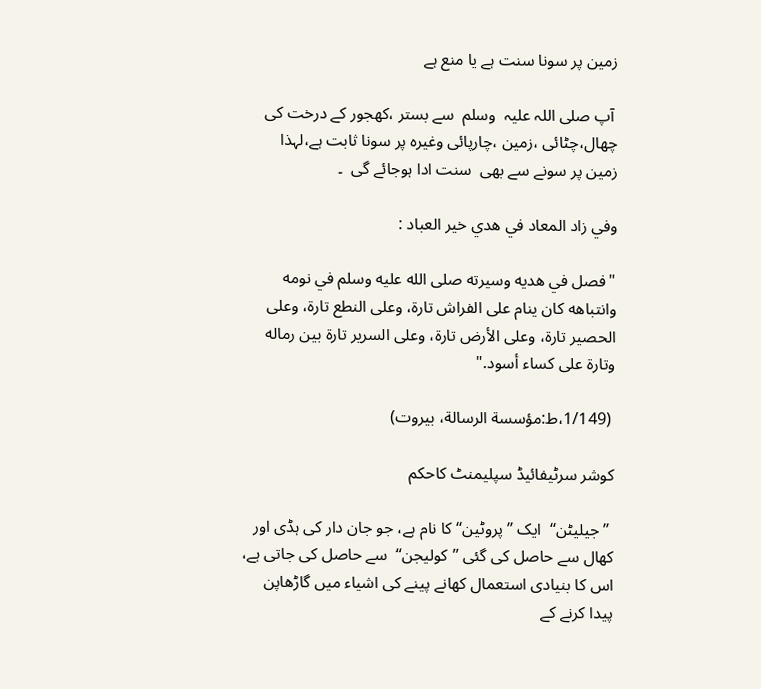زمین پر سونا سنت ہے یا منع ہے

 آپ صلی اللہ علیہ  وسلم  سے بستر ،کھجور کے درخت کی چھال،چٹائی ،زمین ،چارپائی وغیرہ پر سونا ثابت ہے،لہذا  زمین پر سونے سے بھی  سنت ادا ہوجائے گی  ۔

وفي زاد المعاد في هدي خير العباد :

"فصل في هديه وسيرته صلى الله عليه وسلم في نومه وانتباهه كان ينام على الفراش تارة، وعلى النطع تارة، وعلى الحصير تارة، وعلى الأرض تارة، وعلى السرير تارة بين رماله وتارة على كساء أسود."

 (1/149،ط:مؤسسة الرسالة، بيروت)

کوشر سرٹیفائیڈ سپلیمنٹ کاحکم

 ’’جیلیٹن‘‘  ایک ’’پروٹین‘‘ کا نام ہے، جو جان دار کی ہڈی اور کھال سے حاصل کی گئی ’’کولیجن‘‘  سے حاصل کی جاتی ہے، اس کا بنیادی استعمال کھانے پینے کی اشیاء میں گاڑھاپن پیدا کرنے کے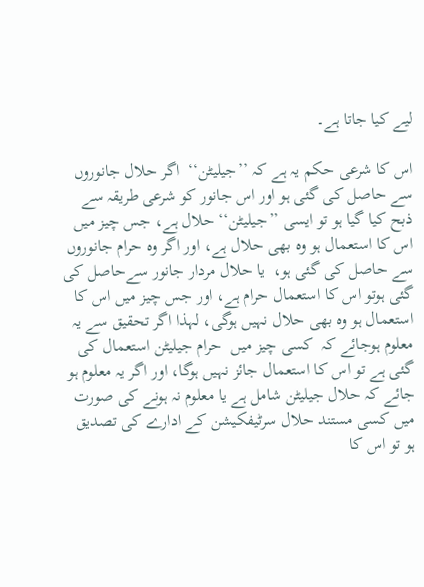لیے کیا جاتا ہے۔

اس کا شرعی حکم یہ ہے کہ ’’جیلیٹن‘‘  اگر حلال جانوروں سے حاصل کی گئی ہو اور اس جانور کو شرعی طریقہ سے ذبح کیا گیا ہو تو ایسی ’’جیلیٹن‘‘ حلال ہے، جس چیز میں اس کا استعمال ہو وہ بھی حلال ہے، اور اگر وہ حرام جانوروں سے حاصل کی گئی ہو،  یا حلال مردار جانور سےحاصل کی گئی ہوتو اس کا استعمال حرام ہے، اور جس چیز میں اس کا استعمال ہو وہ بھی حلال نہیں ہوگی، لہذا اگر تحقیق سے یہ معلوم ہوجائے کہ  کسی چیز میں  حرام جیلیٹن استعمال کی گئی ہے تو اس کا استعمال جائز نہیں ہوگا، اور اگر یہ معلوم ہو جائے کہ حلال جیلیٹن شامل ہے یا معلوم نہ ہونے کی صورت میں کسی مستند حلال سرٹیفکیشن کے ادارے کی تصدیق ہو تو اس کا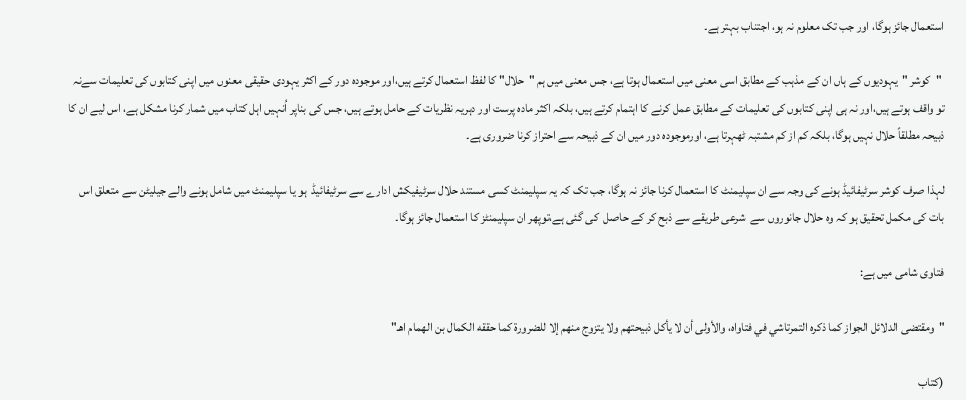استعمال جائز ہوگا، اور جب تک معلوم نہ ہو، اجتناب بہتر ہے۔

 "کوشر "یہودیوں کے ہاں ان کے مذہب کے مطابق اسی معنی میں استعمال ہوتا ہے، جس معنی میں ہم "حلال" کا لفظ استعمال کرتے ہیں،اور موجودہ دور کے اکثر یہودی حقیقی معنوں میں اپنی کتابوں کی تعلیمات سےنہ تو واقف ہوتے ہیں،اور نہ ہی اپنی کتابوں کی تعلیمات کے مطابق عمل کرنے کا اہتمام کرتے ہیں، بلکہ اکثر مادہ پرست اور دہریہ نظریات کے حامل ہوتے ہیں، جس کی بناپر اُنہیں اہل کتاب میں شمار کرنا مشکل ہے، اس لیے ان کا ذبیحہ مطلقاً حلال نہیں ہوگا، بلکہ کم از کم مشتبہ ٹھہرتا ہے، اورموجودہ دور میں ان کے ذبیحہ سے احتراز کرنا ضروری ہے۔

لہذا صرف کوشر سرٹیفائیڈ ہونے کی وجہ سے ان سپلیمنٹ کا استعمال کرنا جائز نہ ہوگا، جب تک کہ یہ سپلیمنٹ کسی مستند حلال سرٹیفیکش ادارے سے سرٹیفائیڈ  ہو یا سپلیمنٹ میں شامل ہونے والے جیلیٹن سے متعلق اس بات کی مکمل تحقیق ہو کہ وہ حلال جانوروں سے  شرعی طریقے سے ذبح کر کے حاصل  کی گئی ہے،توپھر ان سپلیمنٹز کا استعمال جائز ہوگا۔

فتاوی شامی میں ہے:

"ومقتضى الدلائل الجواز كما ذكره التمرتاشي في فتاواه، والأولى أن لا يأكل ‌ذبيحتهم ولا يتزوج منهم إلا للضرورة كما حققه الكمال بن الهمام اهـ"

(کتاب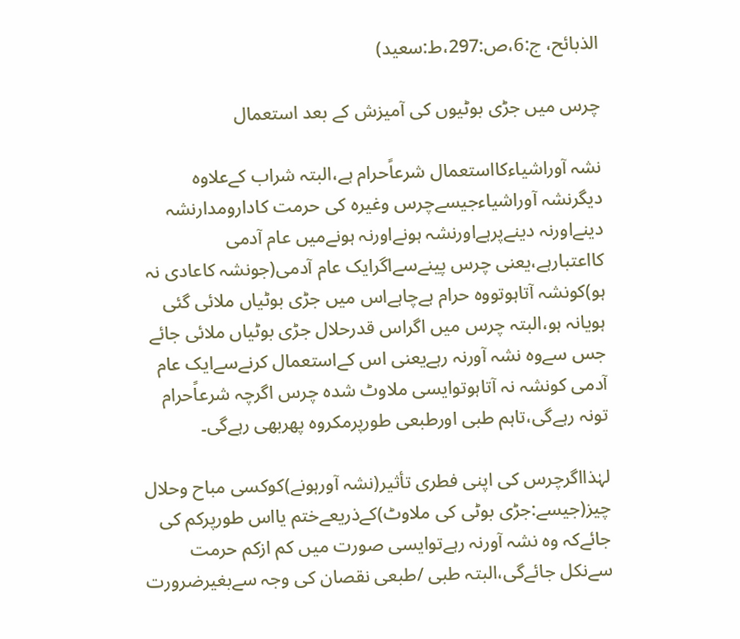الذبائح، ج:6،ص:297،ط:سعید)

چرس میں جڑی بوٹیوں کی آمیزش کے بعد استعمال

نشہ آوراشیاءکااستعمال شرعاًحرام ہے،البتہ شراب کےعلاوہ دیگرنشہ آوراشیاءجیسےچرس وغیرہ کی حرمت کادارومدارنشہ دینےاورنہ دینےپرہےاورنشہ ہونےاورنہ ہونےمیں عام آدمی کااعتبارہے،یعنی چرس پینےسےاگرایک عام آدمی(جونشہ کاعادی نہ ہو)کونشہ آتاہوتووہ حرام ہےچاہےاس میں جڑی بوٹیاں ملائی گئی ہویانہ ہو،البتہ چرس میں اگراس قدرحلال جڑی بوٹیاں ملائی جائے جس سےوہ نشہ آورنہ رہےیعنی اس کےاستعمال کرنےسےایک عام آدمی کونشہ نہ آتاہوتوایسی ملاوٹ شدہ چرس اگرچہ شرعاًحرام تونہ رہےگی،تاہم طبی اورطبعی طورپرمکروہ پھربھی رہےگی۔

لہٰذااگرچرس کی اپنی فطری تأثیر(نشہ آورہونے)کوکسی مباح وحلال چیز(جیسے:جڑی بوٹی کی ملاوٹ)کےذریعےختم یااس طورپرکم کی جائےکہ وہ نشہ آورنہ رہےتوایسی صورت میں کم ازکم حرمت سےنکل جائےگی،البتہ طبی /طبعی نقصان کی وجہ سےبغیرضرورت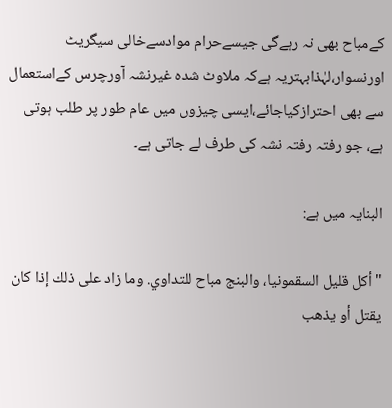کےمباح بھی نہ رہےگی جیسےحرام موادسےخالی سیگریٹ اورنسوار،لہٰذابہتریہ ہےکہ ملاوٹ شدہ غیرنشہ آورچرس کےاستعمال سے بھی احترازکیاجائے،ایسی چیزوں میں عام طور پر طلب ہوتی ہے، جو رفتہ رفتہ نشہ کی طرف لے جاتی ہے۔

البنایہ میں ہے:

"أكل ‌قليل ‌السقمونيا، والبنج مباح للتداوي. وما زاد على ذلك إذا كان يقتل أو يذهب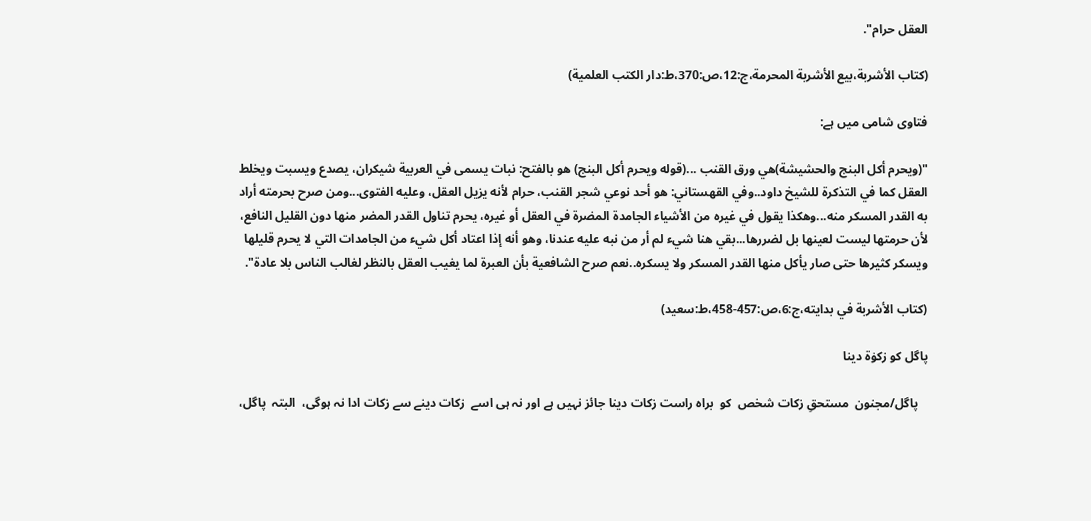العقل حرام".

(كتاب الأشربة،بيع الأشربة المحرمة،ج:12،ص:370،ط:دار الكتب العلمية)

فتاوی شامی میں ہے:

"(ويحرم أكل البنج والحشيشة)هي ورق القنب ...(قوله ويحرم أكل البنج) هو بالفتح: نبات يسمى في العربية شيكران، يصدع ويسبت ويخلط العقل كما في التذكرة للشيخ داود..وفي القهستاني: هو أحد نوعي شجر القنب، حرام لأنه يزيل العقل، وعليه الفتوى...ومن صرح بحرمته أراد به القدر المسكر منه...وهكذا يقول في غيره من الأشياء الجامدة المضرة في العقل أو غيره، يحرم تناول القدر المضر منها دون القليل النافع، لأن حرمتها ليست لعينها بل لضررها...بقي هنا شيء لم أر من نبه عليه عندنا، وهو أنه إذا اعتاد أكل شيء من الجامدات التي لا يحرم قليلها ويسكر كثيرها حتى صار يأكل منها القدر المسكر ولا يسكره..نعم صرح الشافعية بأن العبرة لما يغيب العقل بالنظر لغالب الناس بلا عادة".

(كتاب الأشربة في بدايته،ج:6،ص:457-458،ط:سعيد)

پاگل کو زکوٰۃ دینا

   پاگل/مجنون  مستحقِ زکات شخص  کو  براہ راست زکات دینا جائز نہیں ہے اور نہ ہی اسے  زکات دینے سے زکات ادا نہ ہوگی،  البتہ  پاگل،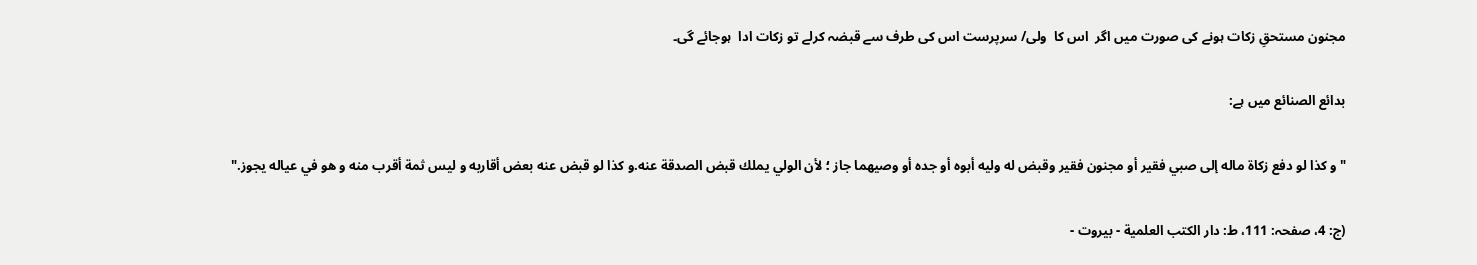مجنون مستحقِ زکات ہونے کی صورت میں اگر  اس کا  ولی/ سرپرست اس کی طرف سے قبضہ کرلے تو زکات ادا  ہوجائے گی۔

بدائع الصنائع میں ہے:

"و كذا لو دفع زكاة ماله إلى صبي فقير أو مجنون فقير وقبض له وليه أبوه أو جده أو وصيهما جاز ؛ لأن الولي يملك قبض الصدقة عنه.و كذا لو قبض عنه بعض أقاربه و ليس ثمة أقرب منه و هو في عياله يجوز."

(ج: 4، صفحہ: 111، ط: دار الكتب العلمية - بيروت -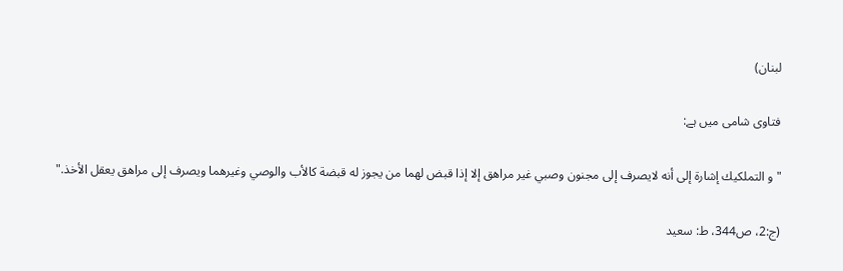لبنان)

فتاوی شامی میں ہے:

"و التملكيك إشارة إلى أنه لايصرف إلى مجنون وصبي غير مراهق إلا إذا قبض لهما من يجوز له قبضة كالأب والوصي وغيرهما ويصرف إلى مراهق يعقل الأخذ."

(ج:2، ص344، ط: سعيد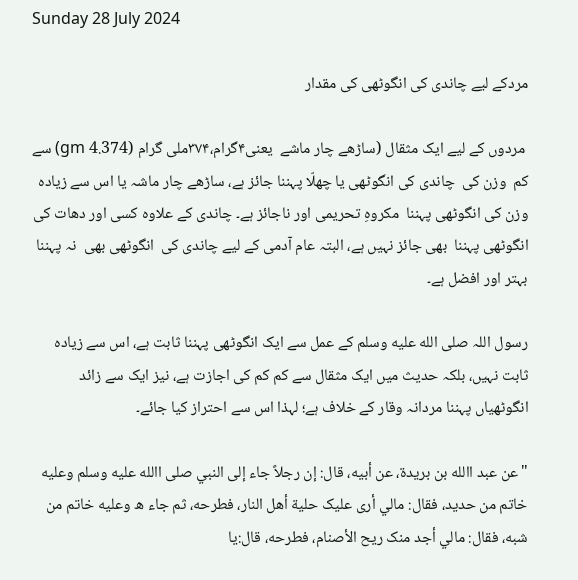Sunday 28 July 2024

مردکے لیے چاندی کی انگوٹھی کی مقدار

 مردوں کے لیے ایک مثقال (ساڑھے چار ماشے  یعنی۴گرام،۳۷۴ملی گرام (4.374 gm) سے کم  وزن کی  چاندی کی انگوٹھی یا چھلّا پہننا جائز ہے، ساڑھے چار ماشہ یا اس سے زیادہ وزن کی انگوٹھی پہننا  مکروہِ تحریمی اور ناجائز ہے۔ چاندی کے علاوہ کسی اور دھات کی انگوٹھی پہننا  بھی جائز نہیں ہے، البتہ عام آدمی کے لیے چاندی کی  انگوٹھی بھی  نہ پہننا بہتر اور افضل ہے۔

رسول اللہ صلى الله عليه وسلم کے عمل سے ایک انگوٹھی پہننا ثابت ہے، اس سے زیادہ ثابت نہیں، بلکہ حدیث میں ایک مثقال سے کم کم کی اجازت ہے، نیز ایک سے زائد انگوٹھیاں پہننا مردانہ وقار کے خلاف ہے؛ لہذا اس سے احتراز کیا جائے۔

"عن عبد االله بن بریدة، عن أبیه، قال: إن رجلاً جاء إلی النبي صلی االله علیه وسلم وعلیه خاتم من حدید، فقال: مالي أری علیک حلیة أهل النار، فطرحه، ثم جاء ه وعلیه خاتم من شبه، فقال: مالي أجد منک ریح الأصنام، فطرحه، قال:یا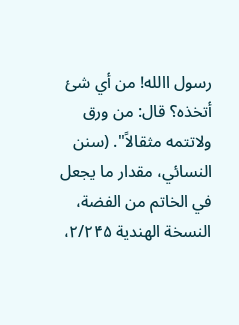رسول االله! من أي شئ أتخذه؟ قال: من ورق ولاتتمه مثقالاً". (سنن النسائي، مقدار ما یجعل في الخاتم من الفضة، النسخة الهندیة ۲/۲۴۵،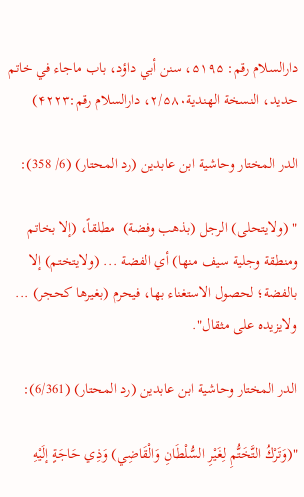دارالسلام رقم: ۵۱۹۵، سنن أبي داؤد، باب ماجاء في خاتم حدید، النسخة الهندیة۲/۵۸۰، دارالسلام رقم:۴۲۲۳)

الدر المختار وحاشية ابن عابدين (رد المحتار) (6/ 358):

" (ولايتحلى) الرجل (بذهب وفضة)  مطلقاً، (إلا بخاتم ومنطقة وجلية سيف منها) أي الفضة ... (ولايتختم) إلا بالفضة؛ لحصول الاستغناء بها، فيحرم (بغيرها كحجر) ... ولايزيده على مثقال".

الدر المختار وحاشية ابن عابدين (رد المحتار) (6/361):

"(وَتَرْكُ التَّخَتُّمِ لِغَيْرِ السُّلْطَانِ وَالْقَاضِي) وَذِي حَاجَةٍ إلَيْهِ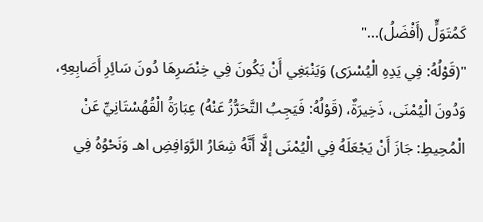كَمُتَوَلٍّ (أَفْضَلُ)..."
"(قَوْلُهُ: فِي يَدِهِ الْيُسْرَى) وَيَنْبَغِي أَنْ يَكُونَ فِي خِنْصَرِهَا دُونَ سَائِرِ أَصَابِعِهِ، وَدُونَ الْيُمْنَى، ذَخِيرَةٌ، (قَوْلُهُ: فَيَجِبُ التَّحَرُّزُ عَنْهُ) عِبَارَةُ الْقُهُسْتَانِيِّ عَنْ الْمُحِيطِ: جَازَ أَنْ يَجْعَلَهُ فِي الْيُمْنَى إلَّا أَنَّهُ شِعَارُ الرَّوَافِضِ اهـ وَنَحْوُهُ فِي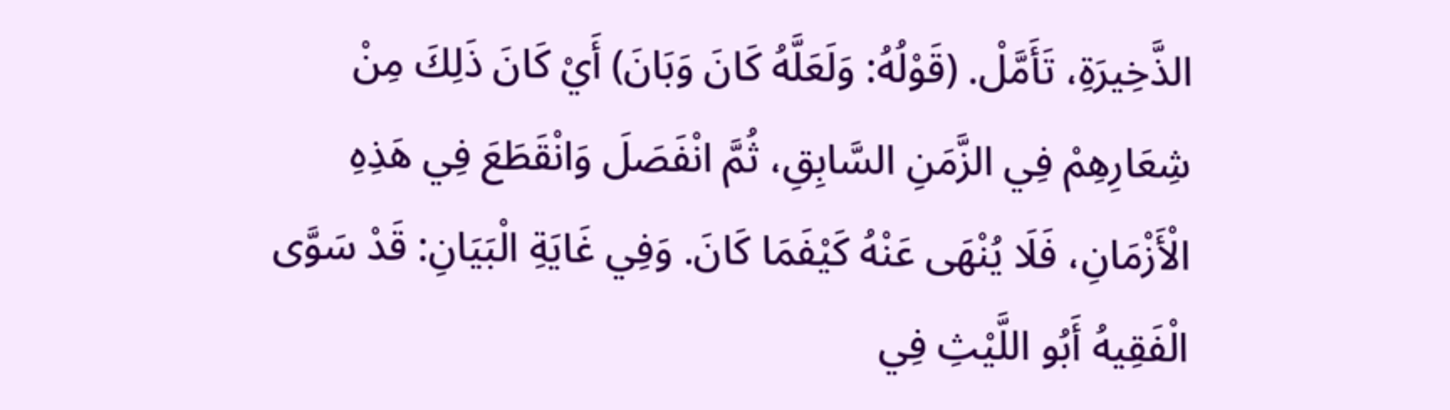الذَّخِيرَةِ، تَأَمَّلْ. (قَوْلُهُ: وَلَعَلَّهُ كَانَ وَبَانَ) أَيْ كَانَ ذَلِكَ مِنْ شِعَارِهِمْ فِي الزَّمَنِ السَّابِقِ، ثُمَّ انْفَصَلَ وَانْقَطَعَ فِي هَذِهِ الْأَزْمَانِ، فَلَا يُنْهَى عَنْهُ كَيْفَمَا كَانَ. وَفِي غَايَةِ الْبَيَانِ: قَدْ سَوَّى الْفَقِيهُ أَبُو اللَّيْثِ فِي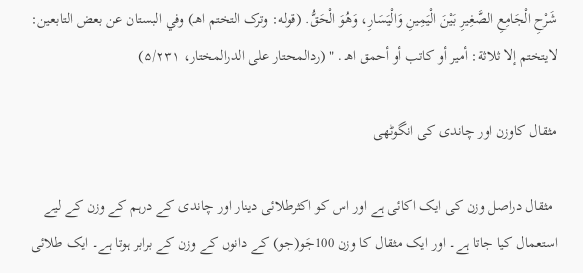شَرْحِ الْجَامِعِ الصَّغِيرِ بَيْنَ الْيَمِينِ وَالْيَسَارِ، وَهُوَ الْحَقُّ. (قوله: وترک التختم اهـ) وفي البستان عن بعض التابعین: لایتختم إلا ثلاثة: أمیر أو کاتب أو أحمق اهـ․" (ردالمحتار علی الدرالمختار، ۵/۲۳۱)

مثقال کاوزن اور چاندی کی انگوٹھی

 مثقال دراصل وزن کی ایک اکائی ہے اور اس کو اکثرطلائی دینار اور چاندی کے درہم کے وزن کے لیے استعمال کیا جاتا ہے۔ اور ایک مثقال کا وزن 100جَو(جو) کے دانوں کے وزن کے برابر ہوتا ہے۔ ایک طلائی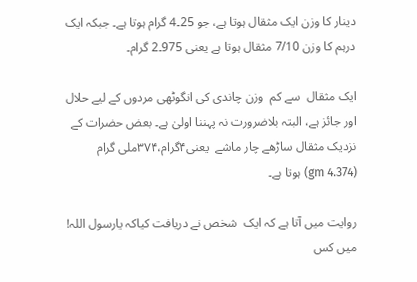دینار کا وزن ایک مثقال ہوتا ہے، جو 25۔4 گرام ہوتا ہے۔ جبکہ ایک درہم کا وزن 7/10 مثقال ہوتا ہے یعنی 975۔2 گرام۔

ایک مثقال  سے کم  وزن چاندی کی انگوٹھی مردوں کے لیے حلال اور جائز ہے، البتہ بلاضرورت نہ پہننا اولیٰ ہے۔ بعض حضرات کے نزدیک مثقال ساڑھے چار ماشے  یعنی۴گرام،۳۷۴ملی گرام (4.374 gm) ہوتا ہے۔

روایت میں آتا ہے کہ ایک  شخص نے دریافت کیاکہ یارسول اللہ! میں کس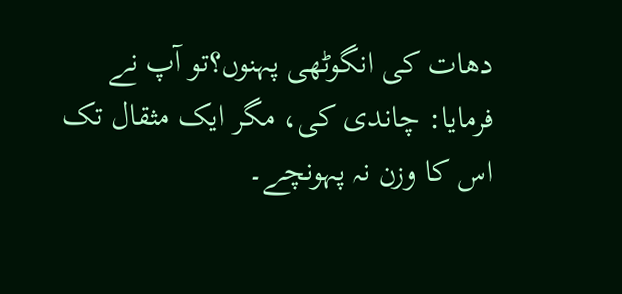دھات کی انگوٹھی پہنوں؟تو آپ نے فرمایا: چاندی کی، مگر ایک مثقال تک اس کا وزن نہ پہونچے۔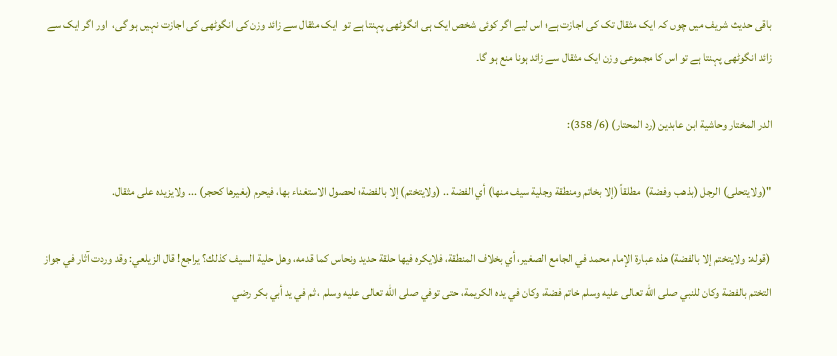باقی حدیث شریف میں چوں کہ ایک مثقال تک کی اجازت ہے؛ اس لیے اگر کوئی شخص ایک ہی انگوٹھی پہنتا ہے تو  ایک مثقال سے زائد وزن کی انگوٹھی کی اجازت نہیں ہو گی،  اور اگر ایک سے زائد انگوٹھی پہنتا ہے تو اس کا مجموعی وزن ایک مثقال سے زائد ہونا منع ہو گا۔

الدر المختار وحاشية ابن عابدين (رد المحتار) (6/ 358):

"(ولايتحلى) الرجل (بذهب وفضة)  مطلقاً (إلا بخاتم ومنطقة وجلية سيف منها) أي الفضة .. (ولايتختم) إلا بالفضة؛ لحصول الاستغناء بها، فيحرم (بغيرها كحجر) ... ولايزيده على مثقال.

 (قوله: ولايتختم إلا بالفضة) هذه عبارة الإمام محمد في الجامع الصغير، أي بخلاف المنطقة، فلايكره فيها حلقة حديد ونحاس كما قدمه، وهل حلية السيف كذلك؟ يراجع! قال الزيلعي: وقد وردت آثار في جواز التختم بالفضة وكان للنبي صلى الله تعالى عليه وسلم خاتم فضة، وكان في يده الكريمة، حتى توفي صلى الله تعالى عليه وسلم ، ثم في يد أبي بكر رضي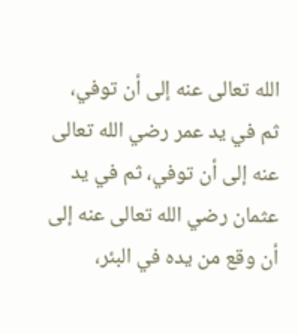الله تعالى عنه إلى أن توفي، ثم في يد عمر رضي الله تعالى عنه إلى أن توفي، ثم في يد عثمان رضي الله تعالى عنه إلى أن وقع من يده في البئر،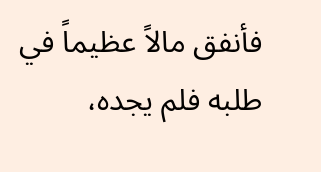فأنفق مالاً عظيماً في طلبه فلم يجده،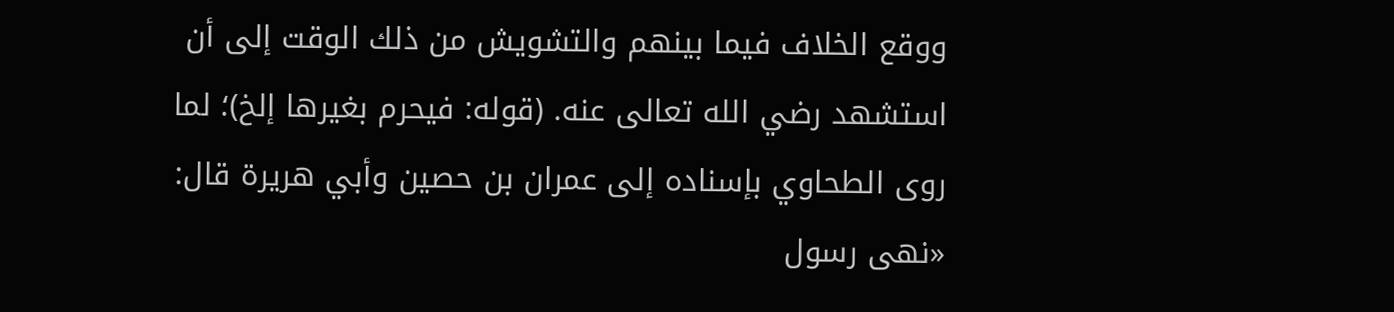ووقع الخلاف فيما بينهم والتشويش من ذلك الوقت إلى أن استشهد رضي الله تعالى عنه. (قوله: فيحرم بغيرها إلخ)؛ لما روى الطحاوي بإسناده إلى عمران بن حصين وأبي هريرة قال: «نهى رسول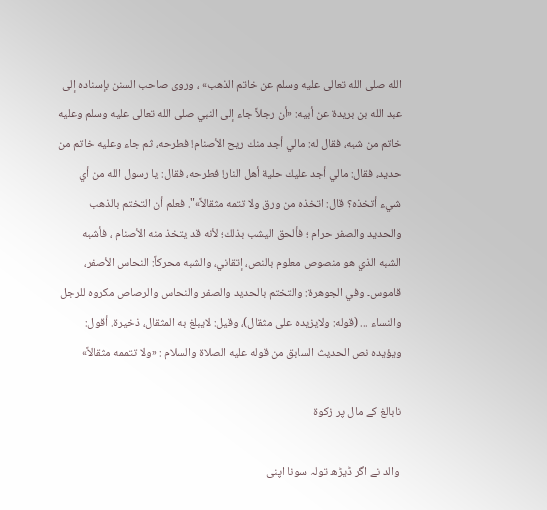الله صلى الله تعالى عليه وسلم عن خاتم الذهب» ، وروى صاحب السنن بإسناده إلى عبد الله بن بريدة عن أبيه: «أن رجلاً جاء إلى النبي صلى الله تعالى عليه وسلم وعليه خاتم من شبه، فقال له: مالي أجد منك ريح الأصنام! فطرحه، ثم جاء وعليه خاتم من حديد، فقال: مالي أجد عليك حلية أهل النار! فطرحه، فقال: يا رسول الله من أي شيء أتخذه؟ قال: اتخذه من ورق ولا تتمه مثقالاً»". فعلم أن التختم بالذهب والحديد والصفر حرام ؛ فألحق اليشب بذلك؛ لأنه قد يتخذ منه الأصنام ، فأشبه الشبه الذي هو منصوص معلوم بالنص، إتقاني، والشبه محركاً: النحاس الأصفر، قاموس۔ وفي الجوهرة: والتختم بالحديد والصفر والنحاس والرصاص مكروه للرجل والنساء ... (قوله: ولايزيده على مثقال)، وقيل: لايبلغ به المثقال، ذخيرة. أقول: ويؤيده نص الحديث السابق من قوله عليه الصلاة والسلام : «ولا تتممه مثقالاً»

نابالغ کے مال پر زکوۃ

 والد نے اگر ڈیڑھ تولہ سونا اپنی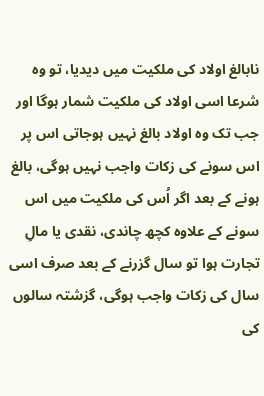نابالغ اولاد کی ملکیت میں دیدیا، تو وہ شرعا اسی اولاد کی ملکیت شمار ہوگا اور جب تک وہ اولاد بالغ نہیں ہوجاتی اس پر اس سونے کی زکات واجب نہیں ہوگی، بالغ ہونے کے بعد اگر اُس کی ملکیت میں اس سونے کے علاوہ کچھ چاندی، نقدی یا مالِ تجارت ہوا تو سال گزرنے کے بعد صرف اسی سال کی زکات واجب ہوگی، گزشتہ سالوں کی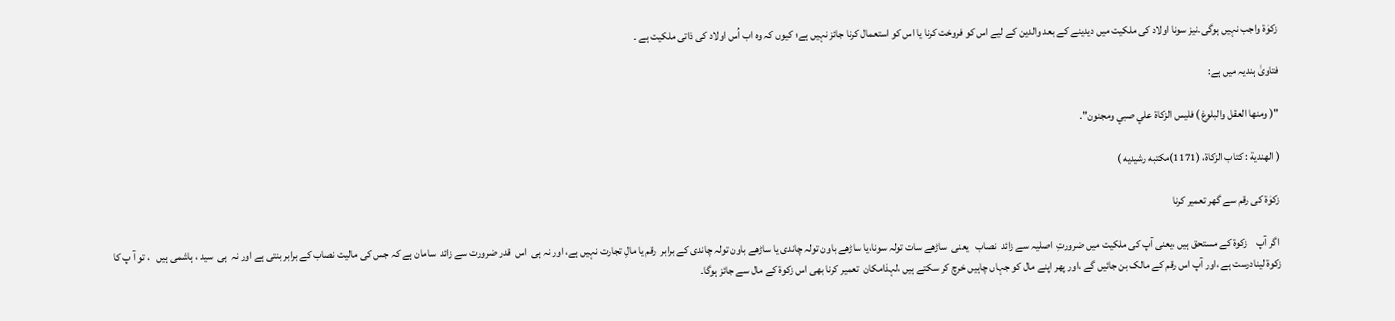زکوٰۃ واجب نہیں ہوگی۔نیز سونا اولاد کی ملکیت میں دیدینے کے بعد والدین کے لیے اس کو فروخت کرنا یا اس کو استعمال کرنا جائز نہیں ہے؛ کیوں کہ وہ اب اُس اولاد کی ذاتی ملکیت ہے ۔

فتاویٰ ہندیہ میں ہے:

"( ومنها العقل والبلوغ ) فليس الزكاة علي صبي ومجنون".

( الهندية : كتاب الزكاة، (1171)مكتبه رشيديه )

زکوٰۃ کی رقم سے گھر تعمیر کرنا

 اگر آپ    زکوۃ کے مستحق ہیں ،یعنی آپ کی ملکیت میں ضرورتِ  اصلیہ سے زائد  نصاب   یعنی  ساڑھے سات تولہ سونا،یا ساڑھے باون تولہ چاندی یا ساڑھے باون تولہ چاندی کے برابر  رقم یا مالِ تجارت نہیں ہے، اور نہ ہی  اس  قدر ضرورت سے زائد  سامان ہے کہ جس کی مالیت نصاب کے برابر بنتی ہے اور نہ  ہی  سید ، ہاشمی ہیں   ، تو آ پ کا زکوۃ لینادرست ہے ،اور آپ اس رقم کے مالک بن جائیں گے ،اور پھر اپنے مال کو جہاں چاہیں خرچ کر سکتے ہیں ،لہذامکان  تعمیر کرنا بھی اس زکوۃ کے مال سے جائز ہوگا۔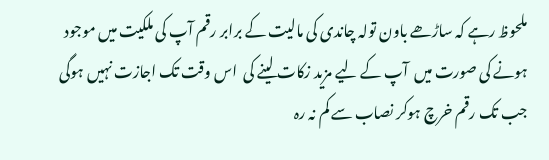ملحوظ رہے کہ ساڑھے باون تولہ چاندی کی مالیت کے برابر رقم آپ کی ملکیت میں موجود ہونے کی صورت میں  آپ کے لیے مزید زکات لینے کی  اس وقت تک اجازت نہیں ہوگی جب تک رقم خرچ ہوکر نصاب سے کم نہ رہ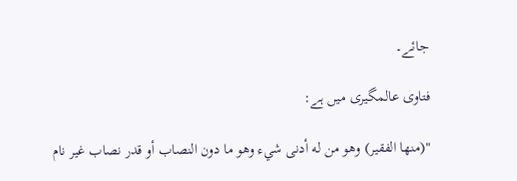جائے۔

فتاوی عالمگیری میں ہے:

"(منها الفقير) وهو من له أدنى شيء وهو ما دون النصاب أو قدر نصاب غير نام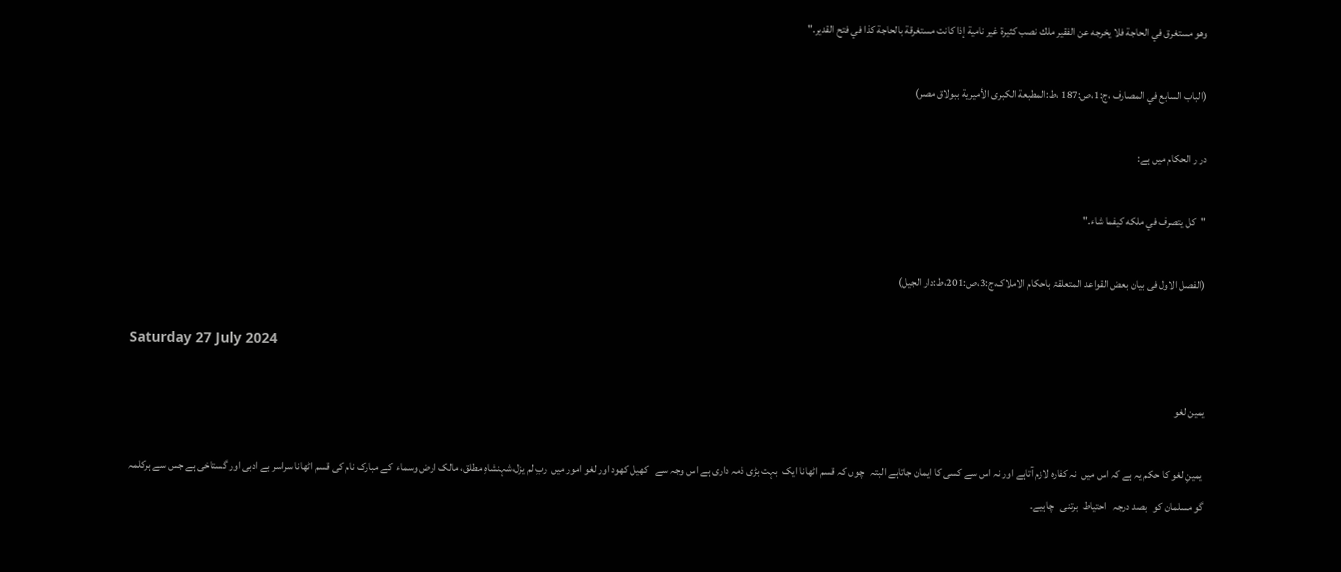وهو مستغرق في الحاجة فلا يخرجه عن الفقير ملك نصب كثيرة غير نامية إذا كانت مستغرقة بالحاجة كذا في فتح القدير."

(الباب السابع في المصارف ،ج:1،ص:187 ،ط:المطبعة الكبرى الأميرية ببولاق مصر)

در ر الحکام میں ہے:

"كل يتصرف في ملكه كيفما شاء."

(الفصل الاول فی بیان بعض القواعد المتعلقۃ باحکام الاملاک،ج:3،ص:201،ط:دار الجيل)

Saturday 27 July 2024

یمین لغو

 یمینِ لغو کا حکم یہ ہے کہ اس میں  نہ کفارہ لازم آتاہے اور نہ اس سے کسی کا ایمان جاتاہے البتہ   چوں کہ قسم اٹھانا ایک  بہت بڑی ذمہ داری ہے اس وجہ سے   کھیل کھود اور لغو امور میں  ربِ لم یزل،شہنشاہِ مطلق، مالک ارض وسماء  کے مبارک نام کی قسم اٹھانا سراسر بے ادبی اور گستاخی ہے جس سے ہرکلمہ گو مسلمان کو   بصد درجہ   احتیاط  برتنی   چاہیے۔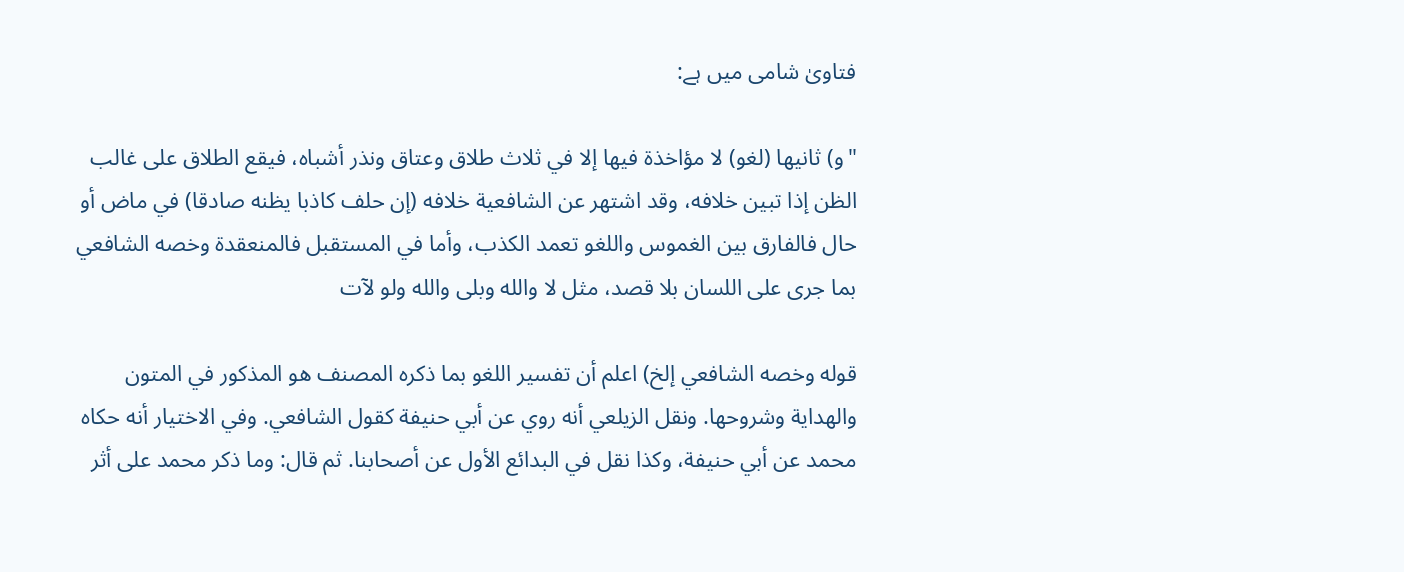فتاویٰ شامی میں ہے:

"و) ثانيها (لغو) لا مؤاخذة فيها إلا في ثلاث طلاق وعتاق ونذر أشباه، فيقع الطلاق على غالب الظن إذا تبين خلافه، وقد اشتهر عن الشافعية خلافه (إن حلف كاذبا يظنه صادقا) في ماض أو حال فالفارق بين الغموس واللغو تعمد الكذب، وأما في المستقبل فالمنعقدة وخصه الشافعي بما جرى على اللسان بلا قصد، مثل لا والله وبلى والله ولو لآت

قوله وخصه الشافعي إلخ) اعلم أن تفسير اللغو بما ذكره المصنف هو المذكور في المتون والهداية وشروحها. ونقل الزيلعي أنه روي عن أبي حنيفة كقول الشافعي. وفي الاختيار أنه حكاه محمد عن أبي حنيفة، وكذا نقل في البدائع الأول عن أصحابنا. ثم قال: وما ذكر محمد على أثر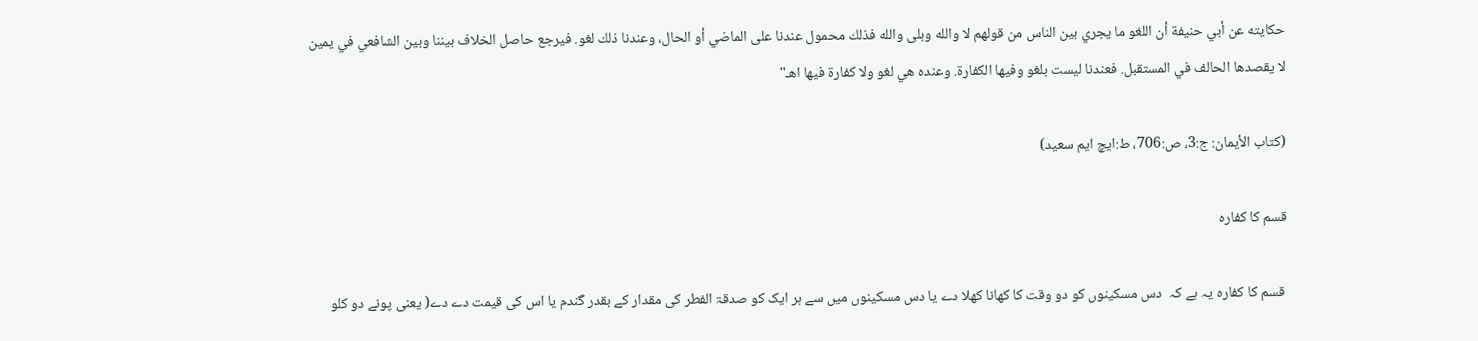حكايته عن أبي حنيفة أن اللغو ما يجري بين الناس من قولهم لا والله وبلى والله فذلك محمول عندنا على الماضي أو الحال، وعندنا ذلك لغو. فيرجع حاصل الخلاف بيننا وبين الشافعي في يمين لا يقصدها الحالف في المستقبل. فعندنا ليست بلغو وفيها الكفارة. وعنده هي لغو ولا كفارة فيها اهـ"

(کتاب الأیمان: ج:3، ص:706، ط:ایچ ایم سعید)

قسم کا کفارہ

 قسم کا کفارہ یہ ہے کہ  دس مسکینوں کو دو وقت کا کھانا کھلا دے یا دس مسکینوں میں سے ہر ایک کو صدقۃ الفطر کی مقدار کے بقدر گندم یا اس کی قیمت دے دے( یعنی پونے دو کلو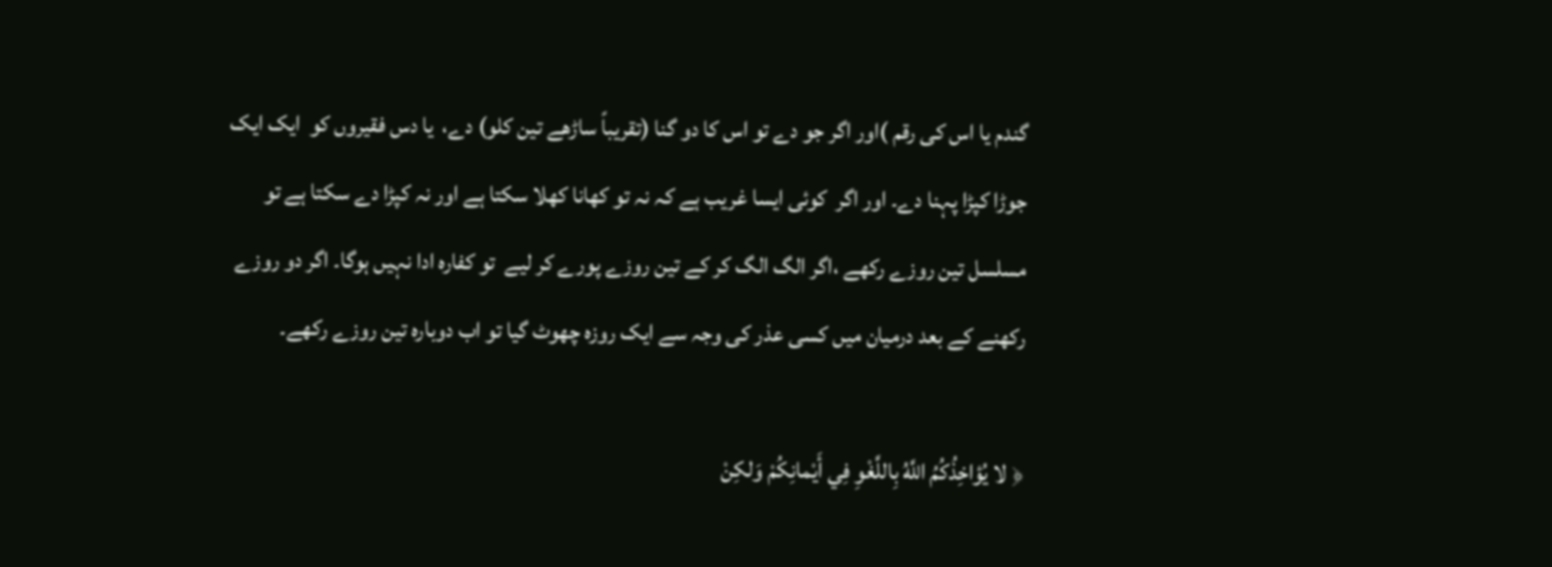گندم یا اس کی رقم )اور اگر جو دے تو اس کا دو گنا (تقریباً ساڑھے تین کلو) دے،  یا دس فقیروں کو  ایک ایک جوڑا کپڑا پہنا دے۔ اور اگر  کوئی ایسا غریب ہے کہ نہ تو کھانا کھلا سکتا ہے اور نہ کپڑا دے سکتا ہے تو مسلسل تین روزے رکھے ،اگر الگ الگ کر کے تین روزے پورے کر لیے  تو کفارہ ادا نہیں ہوگا۔ اگر دو روزے رکھنے کے بعد درمیان میں کسی عذر کی وجہ سے ایک روزہ چھوٹ گیا تو اب دوبارہ تین روزے رکھے۔

﴿ لا يُؤاخِذُكُمُ اللَّهُ بِاللَّغْوِ فِي أَيْمانِكُمْ وَلكِنْ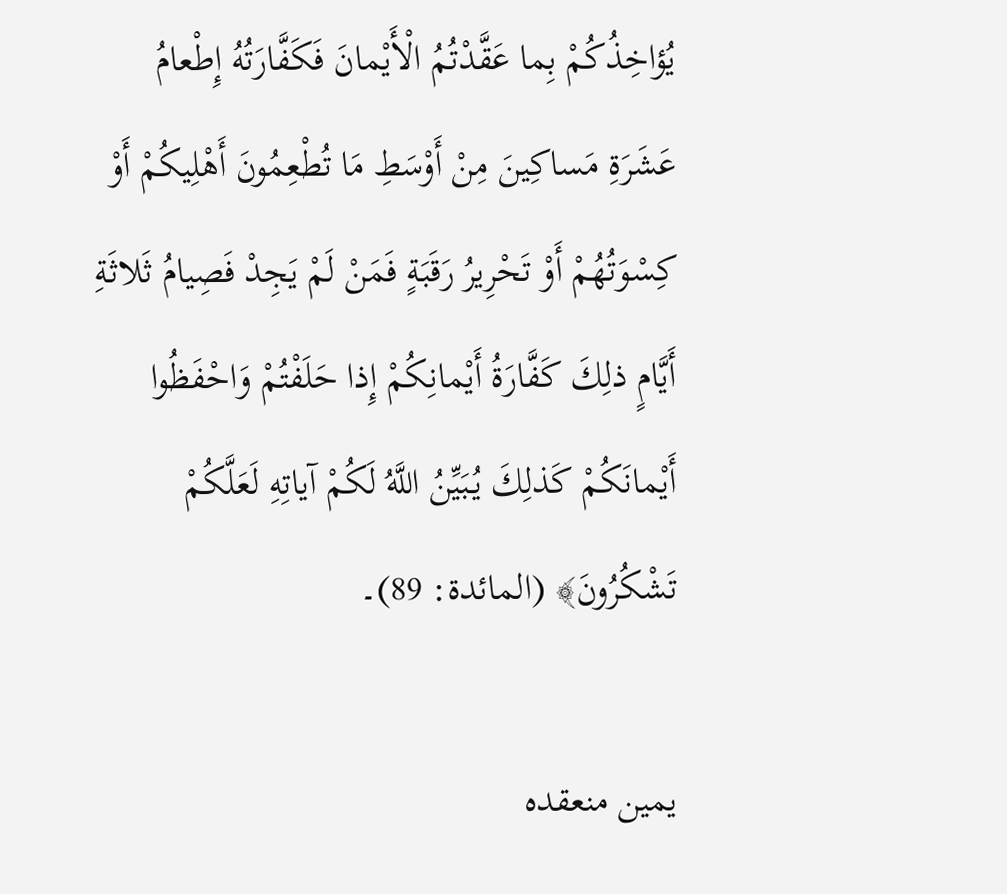يُؤاخِذُكُمْ بِما عَقَّدْتُمُ الْأَيْمانَ فَكَفَّارَتُهُ إِطْعامُ عَشَرَةِ مَساكِينَ مِنْ أَوْسَطِ مَا تُطْعِمُونَ أَهْلِيكُمْ أَوْ كِسْوَتُهُمْ أَوْ تَحْرِيرُ رَقَبَةٍ فَمَنْ لَمْ يَجِدْ فَصِيامُ ثَلاثَةِ أَيَّامٍ ذلِكَ كَفَّارَةُ أَيْمانِكُمْ إِذا حَلَفْتُمْ وَاحْفَظُوا أَيْمانَكُمْ كَذلِكَ يُبَيِّنُ اللَّهُ لَكُمْ آياتِهِ لَعَلَّكُمْ تَشْكُرُونَ﴾ (المائدة: 89)۔

یمین منعقدہ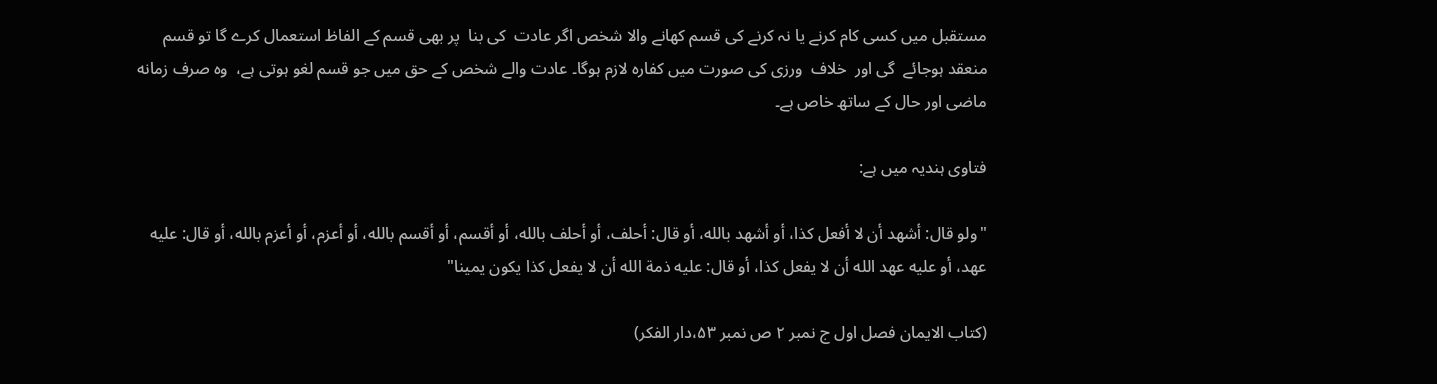مستقبل میں کسی کام کرنے یا نہ کرنے کی قسم کھانے والا شخص اگر عادت  کی بنا  پر بھی قسم کے الفاظ استعمال کرے گا تو قسم منعقد ہوجائے  گی اور  خلاف  ورزی کی صورت میں کفارہ لازم ہوگا۔ عادت والے شخص کے حق میں جو قسم لغو ہوتی ہے،  وہ صرف زمانه ماضی اور حال کے ساتھ خاص ہے۔

فتاوی ہندیہ میں ہے:

"ولو قال: أشهد أن لا أفعل كذا، أو أشهد بالله، أو قال: أحلف، أو أحلف بالله، أو أقسم، أو أقسم بالله، أو أعزم، أو أعزم بالله، أو قال: عليه عهد، أو عليه عهد الله أن لا يفعل كذا، أو قال: عليه ذمة الله أن لا يفعل كذا يكون يمينا"

(کتاب الایمان فصل اول ج نمبر ۲ ص نمبر ۵۳،دار الفکر)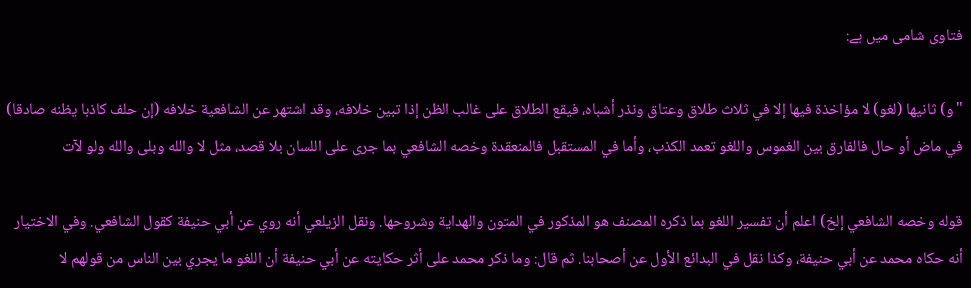فتاوی شامی میں ہے:

"و) ثانيها (لغو) لا مؤاخذة فيها إلا في ثلاث طلاق وعتاق ونذر أشباه، فيقع الطلاق على غالب الظن إذا تبين خلافه، وقد اشتهر عن الشافعية خلافه (إن حلف كاذبا يظنه صادقا) في ماض أو حال فالفارق بين الغموس واللغو تعمد الكذب، وأما في المستقبل فالمنعقدة وخصه الشافعي بما جرى على اللسان بلا قصد، مثل لا والله وبلى والله ولو لآت

قوله وخصه الشافعي إلخ) اعلم أن تفسير اللغو بما ذكره المصنف هو المذكور في المتون والهداية وشروحها. ونقل الزيلعي أنه روي عن أبي حنيفة كقول الشافعي. وفي الاختيار أنه حكاه محمد عن أبي حنيفة، وكذا نقل في البدائع الأول عن أصحابنا. ثم قال: وما ذكر محمد على أثر حكايته عن أبي حنيفة أن اللغو ما يجري بين الناس من قولهم لا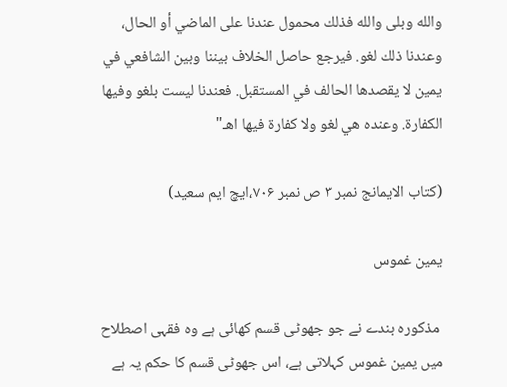والله وبلى والله فذلك محمول عندنا على الماضي أو الحال، وعندنا ذلك لغو. فيرجع حاصل الخلاف بيننا وبين الشافعي في يمين لا يقصدها الحالف في المستقبل. فعندنا ليست بلغو وفيها الكفارة. وعنده هي لغو ولا كفارة فيها اهـ"

(کتاب الایمانج نمبر ۳ ص نمبر ۷۰۶،ایچ ایم سعید)

یمین غموس

 مذکورہ بندے نے جو جھوٹی قسم کھائی ہے وہ فقہی اصطلاح میں یمین غموس کہلاتی ہے، اس جھوٹی قسم کا حکم یہ ہے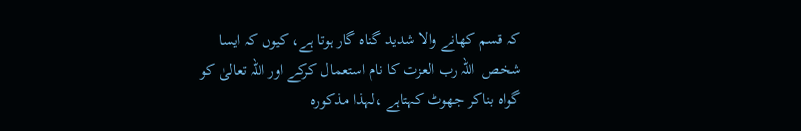کہ قسم کھانے والا شدید گناہ گار ہوتا ہے، کیوں کہ ایسا شخص  اللہ رب العزت کا نام استعمال کرکے اور اللہ تعالیٰ کو گواہ بناکر جھوٹ کہتاہے ،لہذا مذکورہ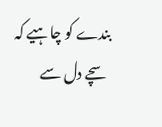بندے کو چاہیے کہ سچے دل سے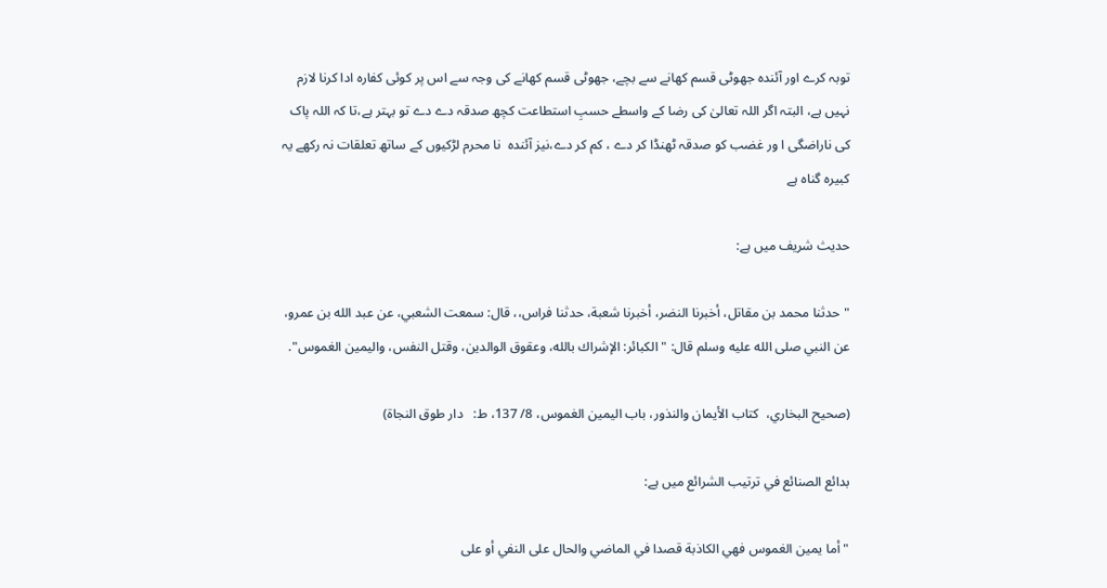توبہ کرے اور آئندہ جھوٹی قسم کھانے سے بچے، جھوٹی قسم کھانے کی وجہ سے اس پر کوئی کفارہ ادا کرنا لازم نہیں ہے، البتہ اگر اللہ تعالیٰ کی رضا کے واسطے حسبِ استطاعت کچھ صدقہ دے دے تو بہتر ہے،تا کہ اللہ پاک کی ناراضگی ا ور غضب کو صدقہ ٹھنڈا کر دے ، کم کر دے،نیز آئندہ  نا محرم لڑکیوں کے ساتھ تعلقات نہ رکھے یہ کبیرہ گناہ ہے

حدیث شریف میں ہے:

"حدثنا محمد بن مقاتل، أخبرنا النضر، أخبرنا شعبة، حدثنا فراس،، قال: سمعت الشعبي، عن عبد الله بن عمرو، عن النبي صلى الله عليه وسلم قال: " الكبائر: الإشراك بالله، وعقوق الوالدين، وقتل النفس، واليمين الغموس".

(صحيح البخاري،  كتاب الأيمان والنذور، باب اليمين الغموس، 8/ 137، ط:   دار طوق النجاة)

بدائع الصنائع في ترتيب الشرائع میں ہے:

" أما يمين الغموس فهي الكاذبة قصدا في الماضي والحال على النفي أو على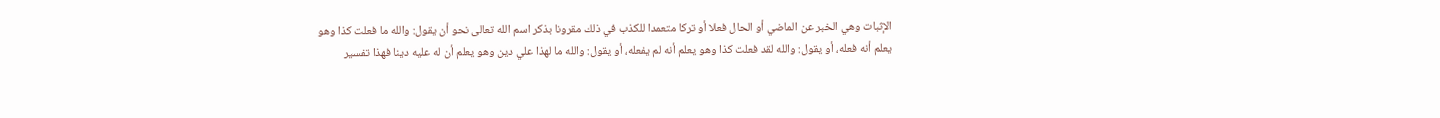الإثبات وهي الخبر عن الماضي أو الحال فعلا أو تركا متعمدا للكذب في ذلك مقرونا بذكر اسم الله تعالى نحو أن يقول: والله ما فعلت كذا وهو يعلم أنه فعله، أو يقول: والله لقد فعلت كذا وهو يعلم أنه لم يفعله، أو يقول: والله ما لهذا علي دين وهو يعلم أن له عليه دينا فهذا تفسير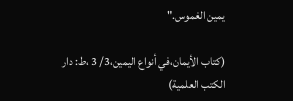يمين الغموس."

(كتاب الأيمان،في أنواع اليمين،3/ 3 ،ط: دار الكتب العلمية)